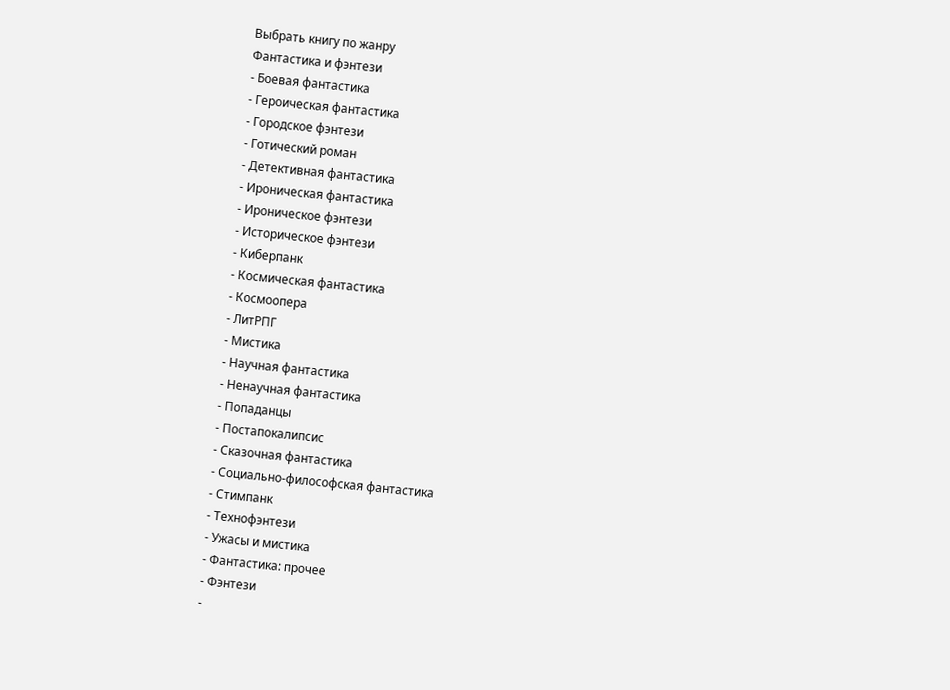Выбрать книгу по жанру
Фантастика и фэнтези
- Боевая фантастика
- Героическая фантастика
- Городское фэнтези
- Готический роман
- Детективная фантастика
- Ироническая фантастика
- Ироническое фэнтези
- Историческое фэнтези
- Киберпанк
- Космическая фантастика
- Космоопера
- ЛитРПГ
- Мистика
- Научная фантастика
- Ненаучная фантастика
- Попаданцы
- Постапокалипсис
- Сказочная фантастика
- Социально-философская фантастика
- Стимпанк
- Технофэнтези
- Ужасы и мистика
- Фантастика: прочее
- Фэнтези
-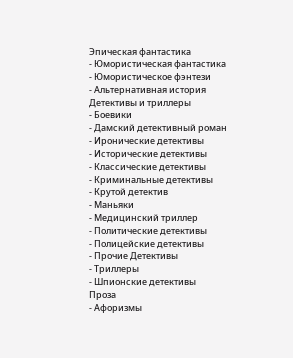Эпическая фантастика
- Юмористическая фантастика
- Юмористическое фэнтези
- Альтернативная история
Детективы и триллеры
- Боевики
- Дамский детективный роман
- Иронические детективы
- Исторические детективы
- Классические детективы
- Криминальные детективы
- Крутой детектив
- Маньяки
- Медицинский триллер
- Политические детективы
- Полицейские детективы
- Прочие Детективы
- Триллеры
- Шпионские детективы
Проза
- Афоризмы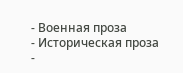- Военная проза
- Историческая проза
-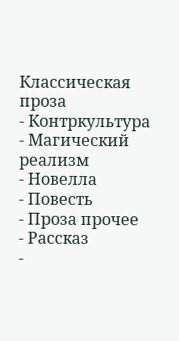Классическая проза
- Контркультура
- Магический реализм
- Новелла
- Повесть
- Проза прочее
- Рассказ
-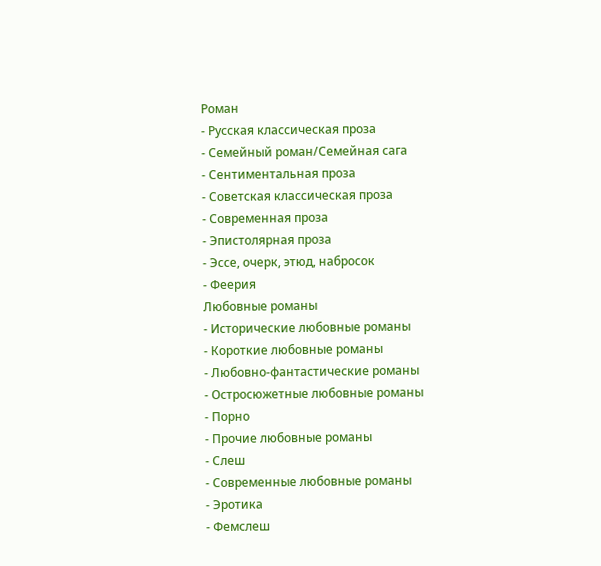Роман
- Русская классическая проза
- Семейный роман/Семейная сага
- Сентиментальная проза
- Советская классическая проза
- Современная проза
- Эпистолярная проза
- Эссе, очерк, этюд, набросок
- Феерия
Любовные романы
- Исторические любовные романы
- Короткие любовные романы
- Любовно-фантастические романы
- Остросюжетные любовные романы
- Порно
- Прочие любовные романы
- Слеш
- Современные любовные романы
- Эротика
- Фемслеш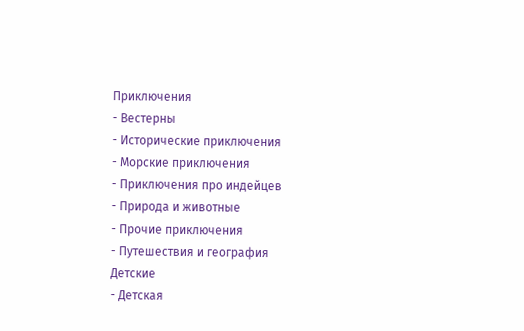Приключения
- Вестерны
- Исторические приключения
- Морские приключения
- Приключения про индейцев
- Природа и животные
- Прочие приключения
- Путешествия и география
Детские
- Детская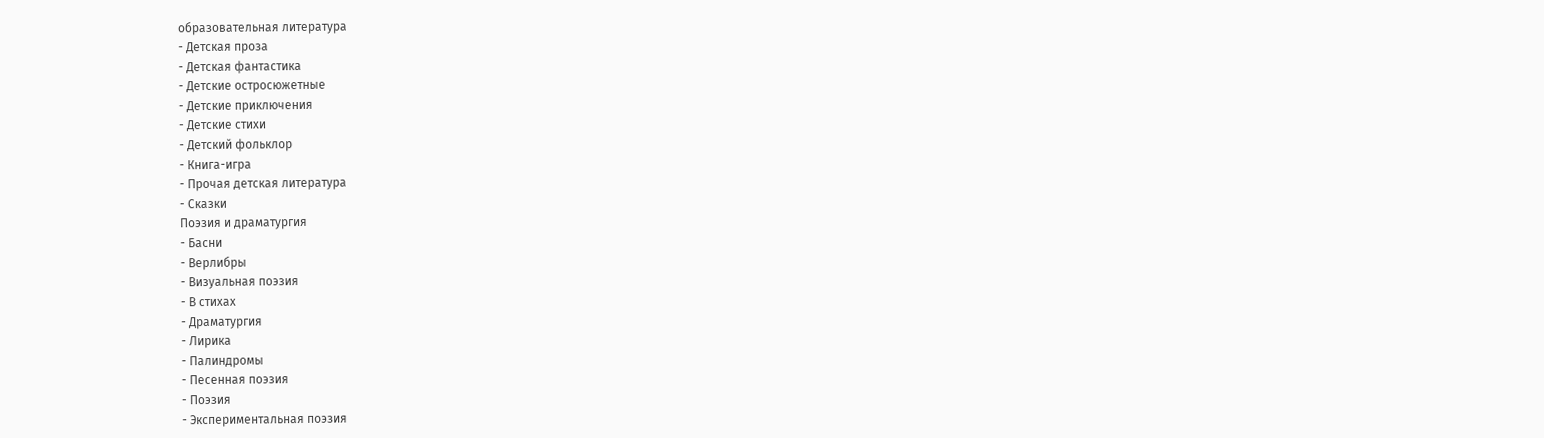образовательная литература
- Детская проза
- Детская фантастика
- Детские остросюжетные
- Детские приключения
- Детские стихи
- Детский фольклор
- Книга-игра
- Прочая детская литература
- Сказки
Поэзия и драматургия
- Басни
- Верлибры
- Визуальная поэзия
- В стихах
- Драматургия
- Лирика
- Палиндромы
- Песенная поэзия
- Поэзия
- Экспериментальная поэзия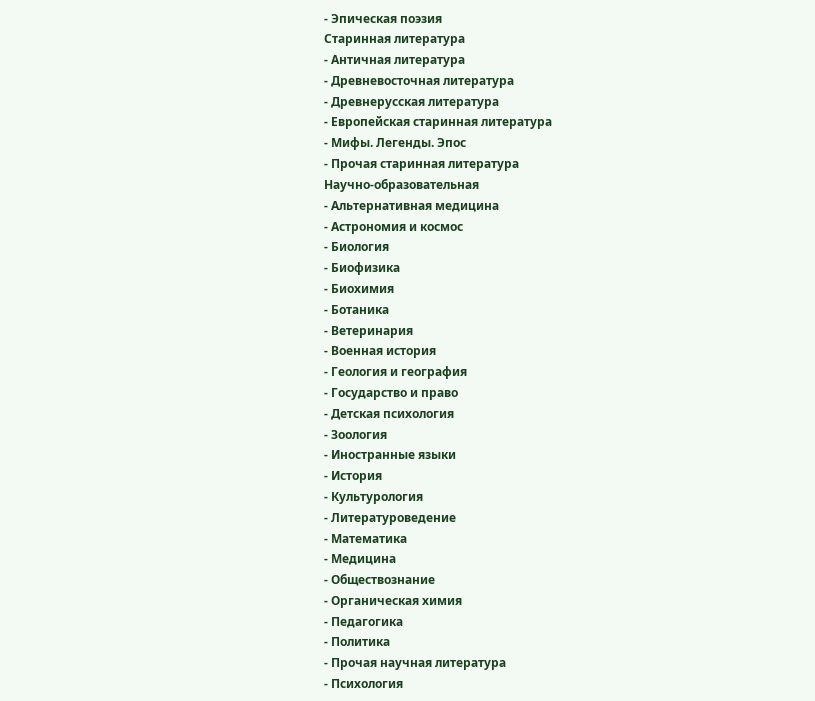- Эпическая поэзия
Старинная литература
- Античная литература
- Древневосточная литература
- Древнерусская литература
- Европейская старинная литература
- Мифы. Легенды. Эпос
- Прочая старинная литература
Научно-образовательная
- Альтернативная медицина
- Астрономия и космос
- Биология
- Биофизика
- Биохимия
- Ботаника
- Ветеринария
- Военная история
- Геология и география
- Государство и право
- Детская психология
- Зоология
- Иностранные языки
- История
- Культурология
- Литературоведение
- Математика
- Медицина
- Обществознание
- Органическая химия
- Педагогика
- Политика
- Прочая научная литература
- Психология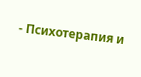- Психотерапия и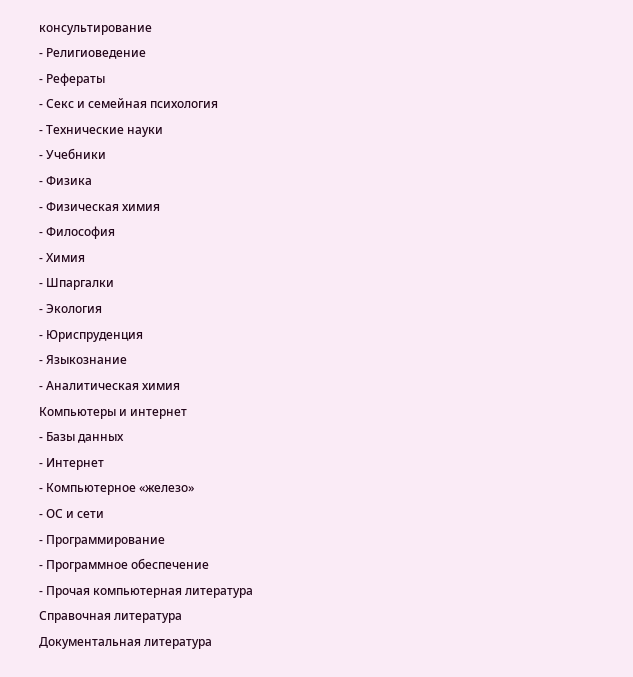консультирование
- Религиоведение
- Рефераты
- Секс и семейная психология
- Технические науки
- Учебники
- Физика
- Физическая химия
- Философия
- Химия
- Шпаргалки
- Экология
- Юриспруденция
- Языкознание
- Аналитическая химия
Компьютеры и интернет
- Базы данных
- Интернет
- Компьютерное «железо»
- ОС и сети
- Программирование
- Программное обеспечение
- Прочая компьютерная литература
Справочная литература
Документальная литература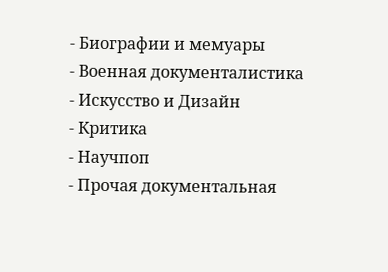- Биографии и мемуары
- Военная документалистика
- Искусство и Дизайн
- Критика
- Научпоп
- Прочая документальная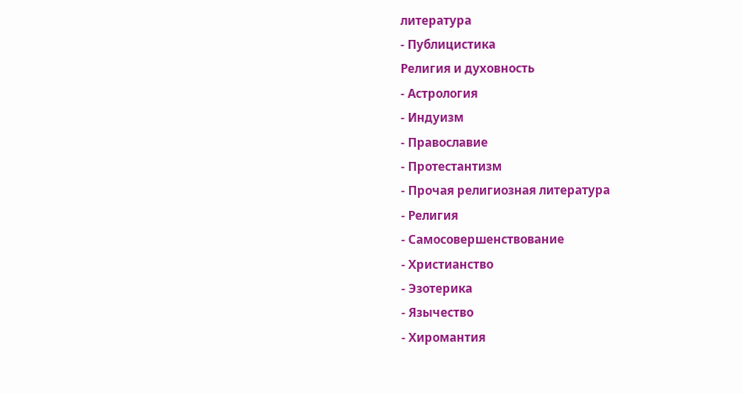литература
- Публицистика
Религия и духовность
- Астрология
- Индуизм
- Православие
- Протестантизм
- Прочая религиозная литература
- Религия
- Самосовершенствование
- Христианство
- Эзотерика
- Язычество
- Хиромантия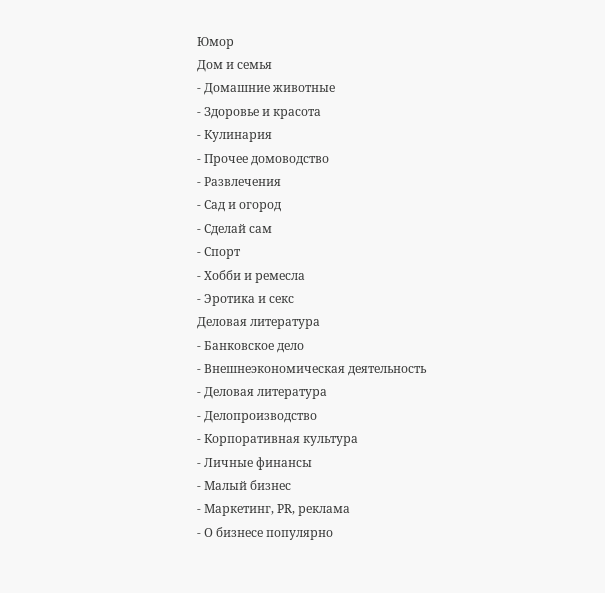Юмор
Дом и семья
- Домашние животные
- Здоровье и красота
- Кулинария
- Прочее домоводство
- Развлечения
- Сад и огород
- Сделай сам
- Спорт
- Хобби и ремесла
- Эротика и секс
Деловая литература
- Банковское дело
- Внешнеэкономическая деятельность
- Деловая литература
- Делопроизводство
- Корпоративная культура
- Личные финансы
- Малый бизнес
- Маркетинг, PR, реклама
- О бизнесе популярно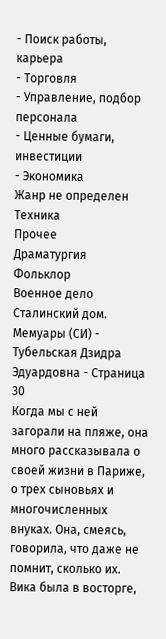- Поиск работы, карьера
- Торговля
- Управление, подбор персонала
- Ценные бумаги, инвестиции
- Экономика
Жанр не определен
Техника
Прочее
Драматургия
Фольклор
Военное дело
Сталинский дом. Мемуары (СИ) - Тубельская Дзидра Эдуардовна - Страница 30
Когда мы с ней загорали на пляже, она много рассказывала о своей жизни в Париже, о трех сыновьях и многочисленных внуках. Она, смеясь, говорила, что даже не помнит, сколько их. Вика была в восторге,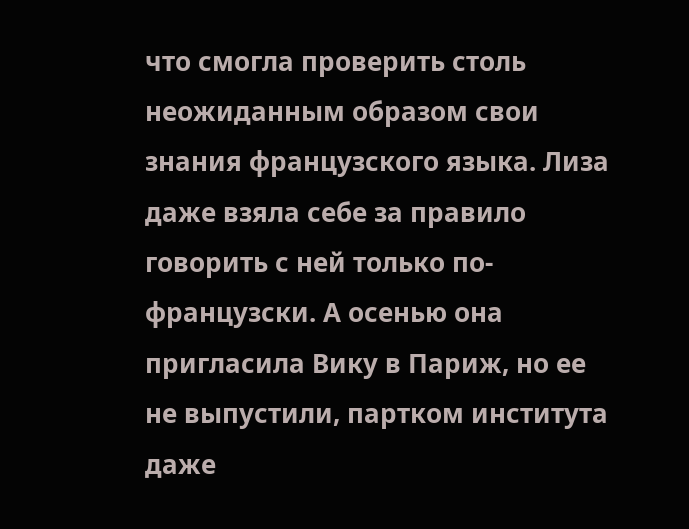что смогла проверить столь неожиданным образом свои знания французского языка. Лиза даже взяла себе за правило говорить с ней только по-французски. А осенью она пригласила Вику в Париж, но ее не выпустили, партком института даже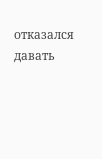отказался давать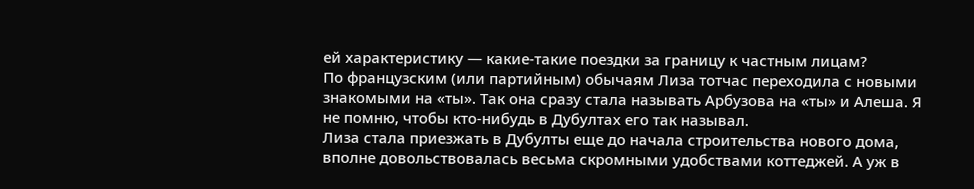ей характеристику — какие-такие поездки за границу к частным лицам?
По французским (или партийным) обычаям Лиза тотчас переходила с новыми знакомыми на «ты». Так она сразу стала называть Арбузова на «ты» и Алеша. Я не помню, чтобы кто-нибудь в Дубултах его так называл.
Лиза стала приезжать в Дубулты еще до начала строительства нового дома, вполне довольствовалась весьма скромными удобствами коттеджей. А уж в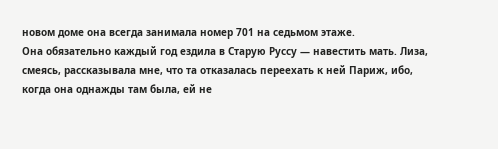новом доме она всегда занимала номер 701 на седьмом этаже.
Она обязательно каждый год ездила в Старую Руссу — навестить мать. Лиза, смеясь, рассказывала мне, что та отказалась переехать к ней Париж, ибо, когда она однажды там была, ей не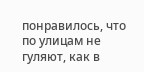понравилось, что по улицам не гуляют, как в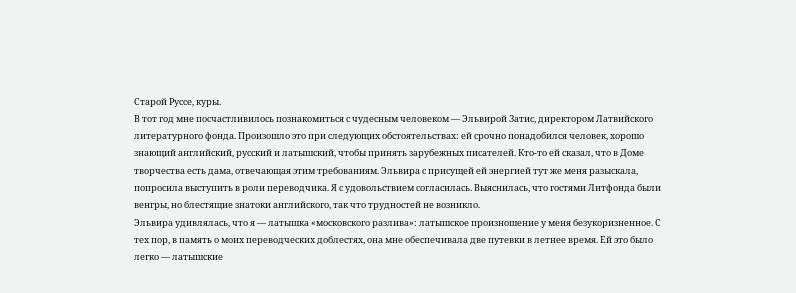Старой Руссе, куры.
В тот год мне посчастливилось познакомиться с чудесным человеком — Эльвирой Затис, директором Латвийского литературного фонда. Произошло это при следующих обстоятельствах: ей срочно понадобился человек, хорошо знающий английский, русский и латышский, чтобы принять зарубежных писателей. Кто-то ей сказал, что в Доме творчества есть дама, отвечающая этим требованиям. Эльвира с присущей ей энергией тут же меня разыскала, попросила выступить в роли переводчика. Я с удовольствием согласилась. Выяснилась, что гостями Литфонда были венгры, но блестящие знатоки английского, так что трудностей не возникло.
Эльвира удивлялась, что я — латышка «московского разлива»: латышское произношение у меня безукоризненное. С тех пор, в память о моих переводческих доблестях, она мне обеспечивала две путевки в летнее время. Ей это было легко — латышские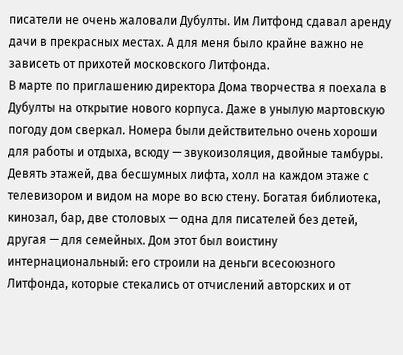писатели не очень жаловали Дубулты. Им Литфонд сдавал аренду дачи в прекрасных местах. А для меня было крайне важно не зависеть от прихотей московского Литфонда.
В марте по приглашению директора Дома творчества я поехала в Дубулты на открытие нового корпуса. Даже в унылую мартовскую погоду дом сверкал. Номера были действительно очень хороши для работы и отдыха, всюду — звукоизоляция, двойные тамбуры. Девять этажей, два бесшумных лифта, холл на каждом этаже с телевизором и видом на море во всю стену. Богатая библиотека, кинозал, бар, две столовых — одна для писателей без детей, другая — для семейных. Дом этот был воистину интернациональный: его строили на деньги всесоюзного Литфонда, которые стекались от отчислений авторских и от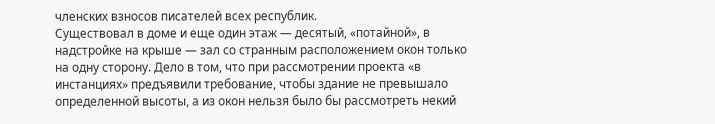членских взносов писателей всех республик.
Существовал в доме и еще один этаж — десятый, «потайной», в надстройке на крыше — зал со странным расположением окон только на одну сторону. Дело в том, что при рассмотрении проекта «в инстанциях» предъявили требование, чтобы здание не превышало определенной высоты, а из окон нельзя было бы рассмотреть некий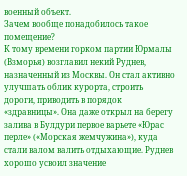военный объект.
Зачем вообще понадобилось такое помещение?
К тому времени горком партии Юрмалы (Взморья) возглавил некий Руднев, назначенный из Москвы. Он стал активно улучшать облик курорта, строить дороги, приводить в порядок «здравницы». Она даже открыл на берегу залива в Булдури первое варьете «Юрас перле» («Морская жемчужина»), куда стали валом валить отдыхающие. Руднев хорошо усвоил значение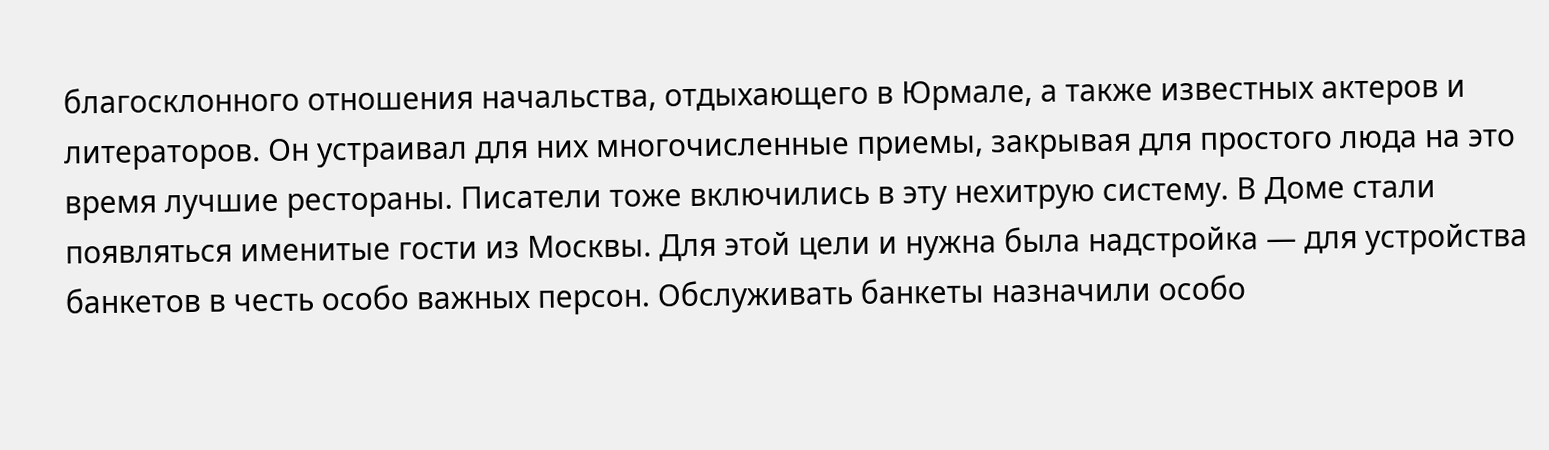благосклонного отношения начальства, отдыхающего в Юрмале, а также известных актеров и литераторов. Он устраивал для них многочисленные приемы, закрывая для простого люда на это время лучшие рестораны. Писатели тоже включились в эту нехитрую систему. В Доме стали появляться именитые гости из Москвы. Для этой цели и нужна была надстройка — для устройства банкетов в честь особо важных персон. Обслуживать банкеты назначили особо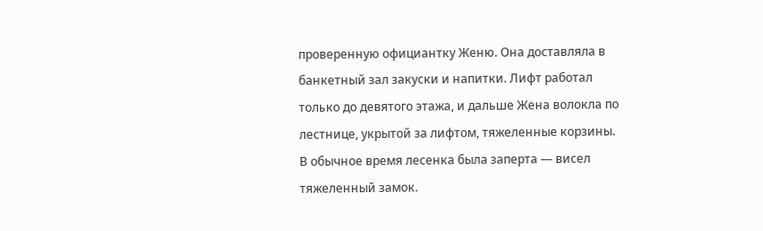проверенную официантку Женю. Она доставляла в банкетный зал закуски и напитки. Лифт работал только до девятого этажа, и дальше Жена волокла по лестнице, укрытой за лифтом, тяжеленные корзины. В обычное время лесенка была заперта — висел тяжеленный замок.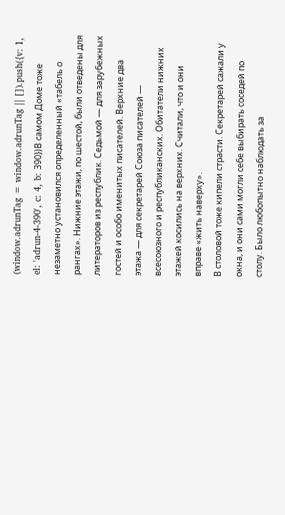(window.adrunTag = window.adrunTag || []).push({v: 1, el: 'adrun-4-390', c: 4, b: 390})В самом Доме тоже незаметно установился определенный «табель о рангах». Нижние этажи, по шестой, были отведены для литераторов из республик. Седьмой — для зарубежных гостей и особо именитых писателей. Верхние два этажа — для секретарей Союза писателей — всесоюзного и республиканских. Обитатели нижних этажей косились на верхних. Считали, что и они вправе «жить наверху».
В столовой тоже кипели страсти. Секретарей сажали у окна, и они сами могли себе выбирать соседей по столу. Было любопытно наблюдать за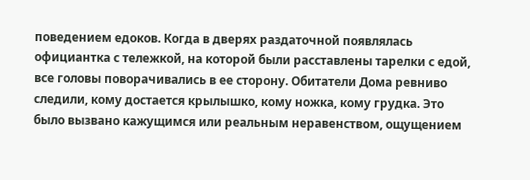поведением едоков. Когда в дверях раздаточной появлялась официантка с тележкой, на которой были расставлены тарелки с едой, все головы поворачивались в ее сторону. Обитатели Дома ревниво следили, кому достается крылышко, кому ножка, кому грудка. Это было вызвано кажущимся или реальным неравенством, ощущением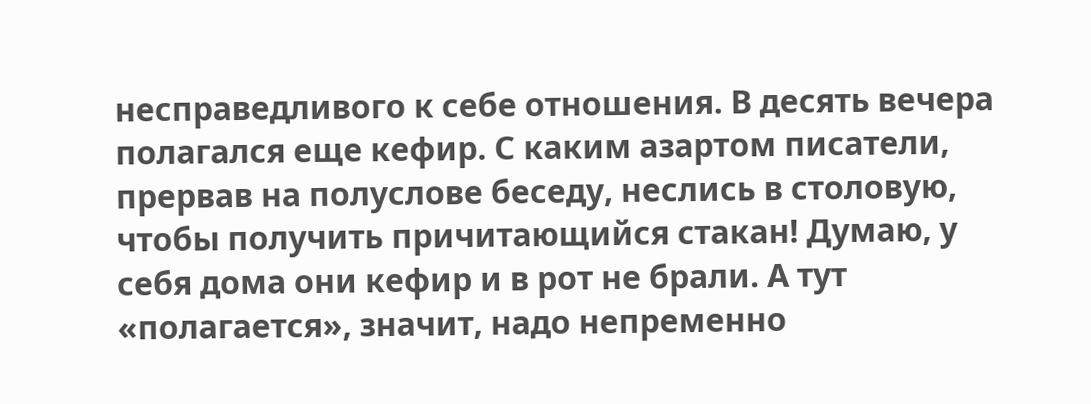несправедливого к себе отношения. В десять вечера полагался еще кефир. С каким азартом писатели, прервав на полуслове беседу, неслись в столовую, чтобы получить причитающийся стакан! Думаю, у себя дома они кефир и в рот не брали. А тут «полагается», значит, надо непременно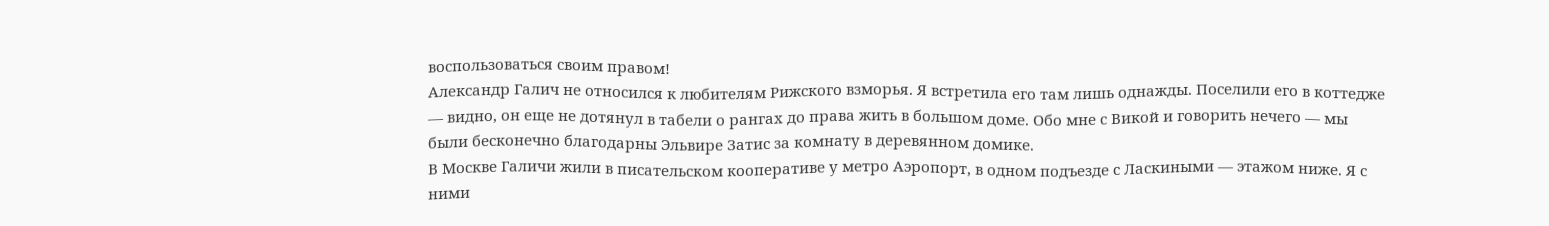воспользоваться своим правом!
Александр Галич не относился к любителям Рижского взморья. Я встретила его там лишь однажды. Поселили его в коттедже — видно, он еще не дотянул в табели о рангах до права жить в большом доме. Обо мне с Викой и говорить нечего — мы были бесконечно благодарны Эльвире Затис за комнату в деревянном домике.
В Москве Галичи жили в писательском кооперативе у метро Аэропорт, в одном подъезде с Ласкиными — этажом ниже. Я с ними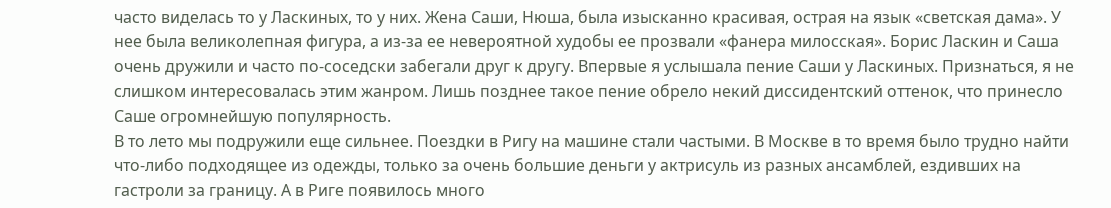часто виделась то у Ласкиных, то у них. Жена Саши, Нюша, была изысканно красивая, острая на язык «светская дама». У нее была великолепная фигура, а из-за ее невероятной худобы ее прозвали «фанера милосская». Борис Ласкин и Саша очень дружили и часто по-соседски забегали друг к другу. Впервые я услышала пение Саши у Ласкиных. Признаться, я не слишком интересовалась этим жанром. Лишь позднее такое пение обрело некий диссидентский оттенок, что принесло Саше огромнейшую популярность.
В то лето мы подружили еще сильнее. Поездки в Ригу на машине стали частыми. В Москве в то время было трудно найти что-либо подходящее из одежды, только за очень большие деньги у актрисуль из разных ансамблей, ездивших на гастроли за границу. А в Риге появилось много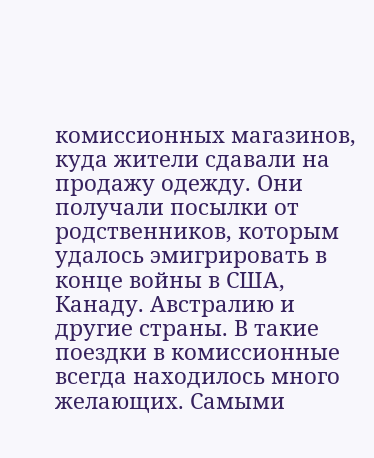комиссионных магазинов, куда жители сдавали на продажу одежду. Они получали посылки от родственников, которым удалось эмигрировать в конце войны в США, Канаду. Австралию и другие страны. В такие поездки в комиссионные всегда находилось много желающих. Самыми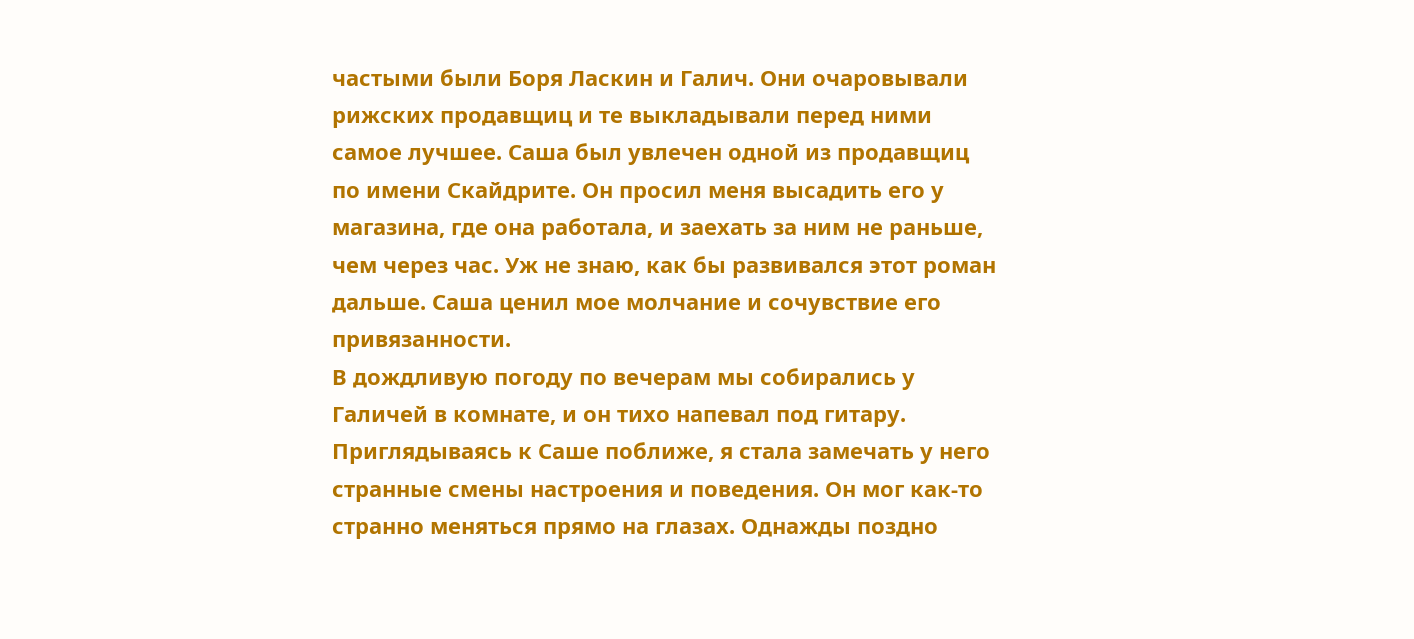частыми были Боря Ласкин и Галич. Они очаровывали рижских продавщиц и те выкладывали перед ними самое лучшее. Саша был увлечен одной из продавщиц по имени Скайдрите. Он просил меня высадить его у магазина, где она работала, и заехать за ним не раньше, чем через час. Уж не знаю, как бы развивался этот роман дальше. Саша ценил мое молчание и сочувствие его привязанности.
В дождливую погоду по вечерам мы собирались у Галичей в комнате, и он тихо напевал под гитару.
Приглядываясь к Саше поближе, я стала замечать у него странные смены настроения и поведения. Он мог как-то странно меняться прямо на глазах. Однажды поздно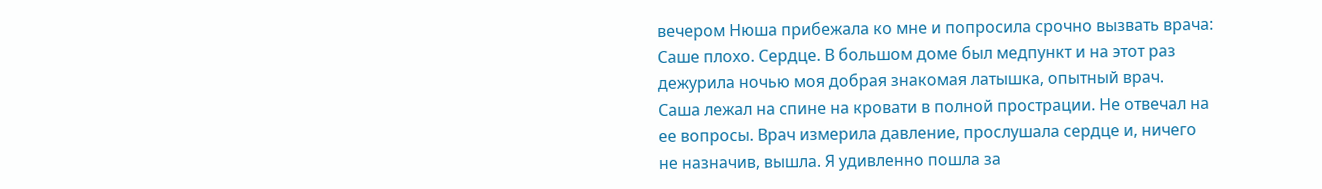вечером Нюша прибежала ко мне и попросила срочно вызвать врача: Саше плохо. Сердце. В большом доме был медпункт и на этот раз дежурила ночью моя добрая знакомая латышка, опытный врач.
Саша лежал на спине на кровати в полной прострации. Не отвечал на ее вопросы. Врач измерила давление, прослушала сердце и, ничего не назначив, вышла. Я удивленно пошла за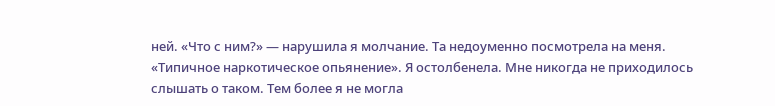ней. «Что с ним?» — нарушила я молчание. Та недоуменно посмотрела на меня. «Типичное наркотическое опьянение». Я остолбенела. Мне никогда не приходилось слышать о таком. Тем более я не могла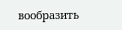вообразить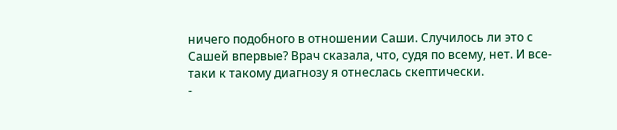ничего подобного в отношении Саши. Случилось ли это с Сашей впервые? Врач сказала, что, судя по всему, нет. И все-таки к такому диагнозу я отнеслась скептически.
-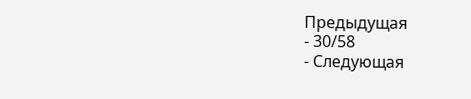Предыдущая
- 30/58
- Следующая